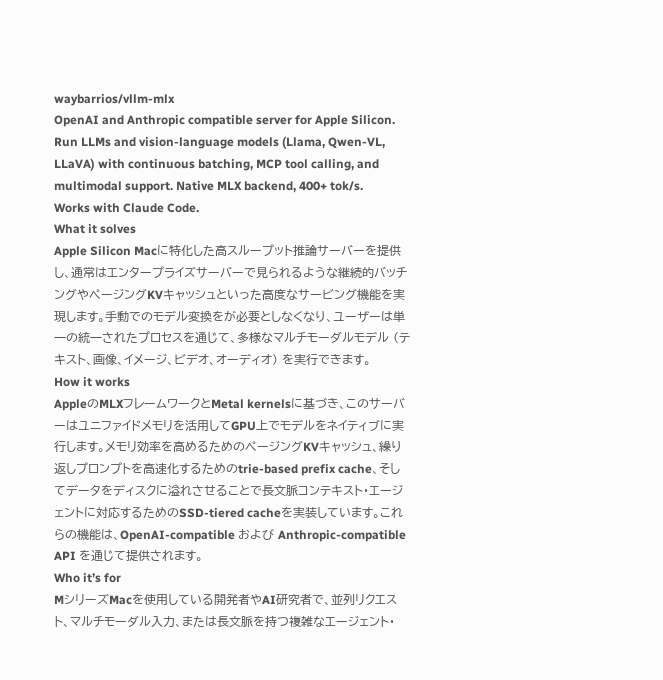waybarrios/vllm-mlx
OpenAI and Anthropic compatible server for Apple Silicon. Run LLMs and vision-language models (Llama, Qwen-VL, LLaVA) with continuous batching, MCP tool calling, and multimodal support. Native MLX backend, 400+ tok/s. Works with Claude Code.
What it solves
Apple Silicon Macに特化した高スループット推論サーバーを提供し、通常はエンタープライズサーバーで見られるような継続的バッチングやページングKVキャッシュといった高度なサービング機能を実現します。手動でのモデル変換をが必要としなくなり、ユーザーは単一の統一されたプロセスを通じて、多様なマルチモーダルモデル (テキスト、画像、イメージ、ビデオ、オーディオ) を実行できます。
How it works
AppleのMLXフレームワークとMetal kernelsに基づき、このサーバーはユニファイドメモリを活用してGPU上でモデルをネイティブに実行します。メモリ効率を高めるためのページングKVキャッシュ、繰り返しプロンプトを高速化するためのtrie-based prefix cache、そしてデータをディスクに溢れさせることで長文脈コンテキスト・エージェントに対応するためのSSD-tiered cacheを実装しています。これらの機能は、OpenAI-compatible および Anthropic-compatible API を通じて提供されます。
Who it’s for
MシリーズMacを使用している開発者やAI研究者で、並列リクエスト、マルチモーダル入力、または長文脈を持つ複雑なエージェント・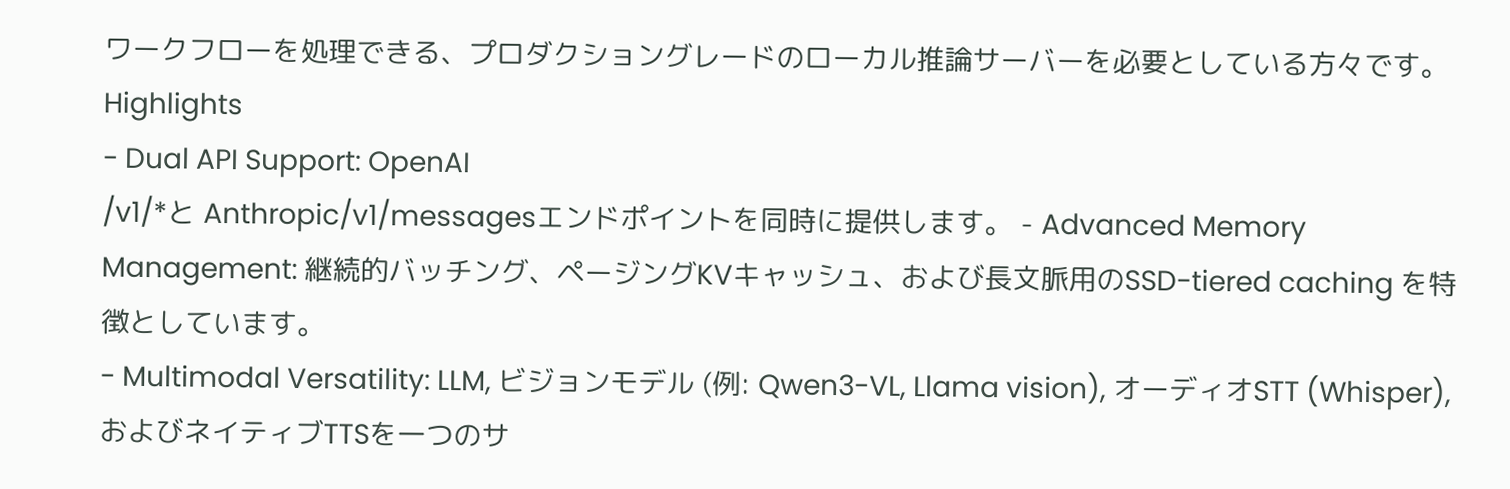ワークフローを処理できる、プロダクショングレードのローカル推論サーバーを必要としている方々です。
Highlights
- Dual API Support: OpenAI
/v1/*と Anthropic/v1/messagesエンドポイントを同時に提供します。 - Advanced Memory Management: 継続的バッチング、ページングKVキャッシュ、および長文脈用のSSD-tiered caching を特徴としています。
- Multimodal Versatility: LLM, ビジョンモデル (例: Qwen3-VL, Llama vision), オーディオSTT (Whisper), およびネイティブTTSを一つのサ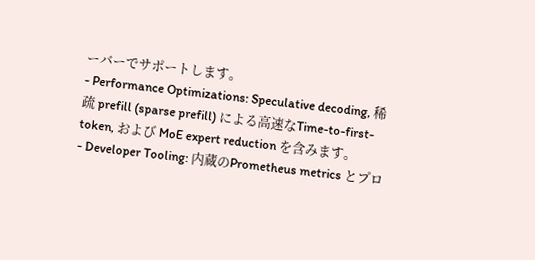ーバーでサポートします。
- Performance Optimizations: Speculative decoding, 稀疏 prefill (sparse prefill) による高速なTime-to-first-token, および MoE expert reduction を含みます。
- Developer Tooling: 内蔵のPrometheus metrics とプロ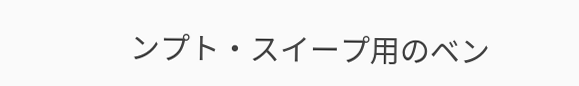ンプト・スイープ用のベン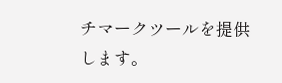チマークツールを提供します。